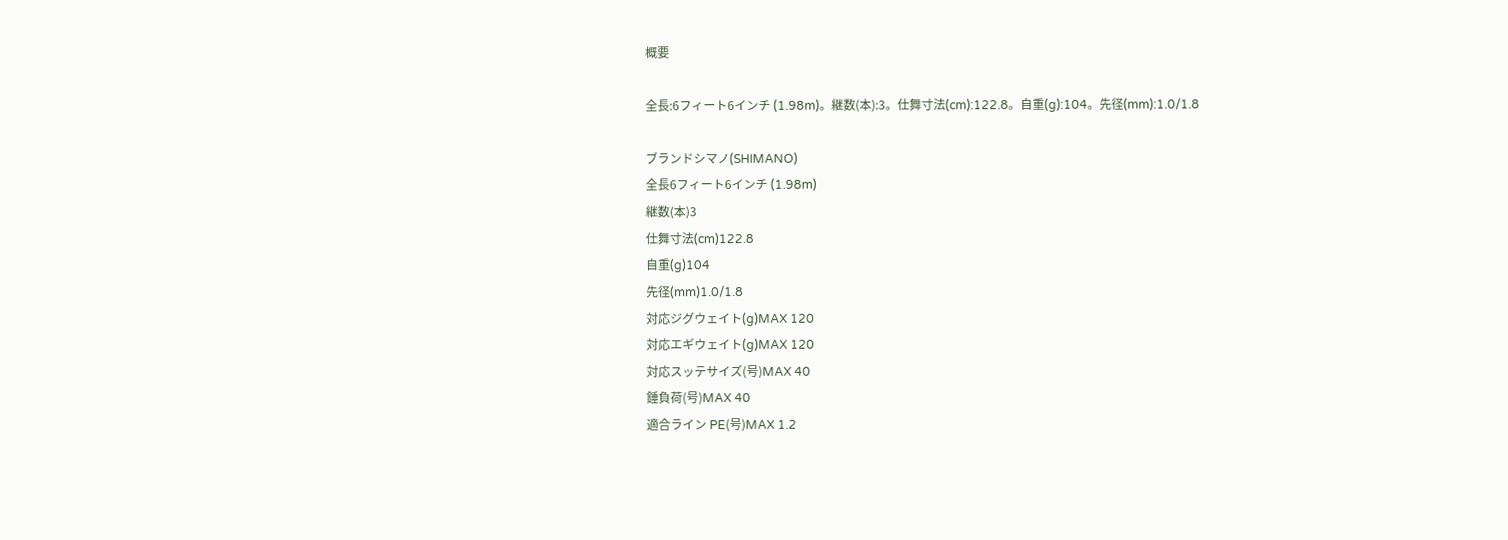概要

全長:6フィート6インチ (1.98m)。継数(本):3。仕舞寸法(cm):122.8。自重(g):104。先径(mm):1.0/1.8

ブランドシマノ(SHIMANO)
全長6フィート6インチ (1.98m)
継数(本)3
仕舞寸法(cm)122.8
自重(g)104
先径(mm)1.0/1.8
対応ジグウェイト(g)MAX 120
対応エギウェイト(g)MAX 120
対応スッテサイズ(号)MAX 40
錘負荷(号)MAX 40
適合ライン PE(号)MAX 1.2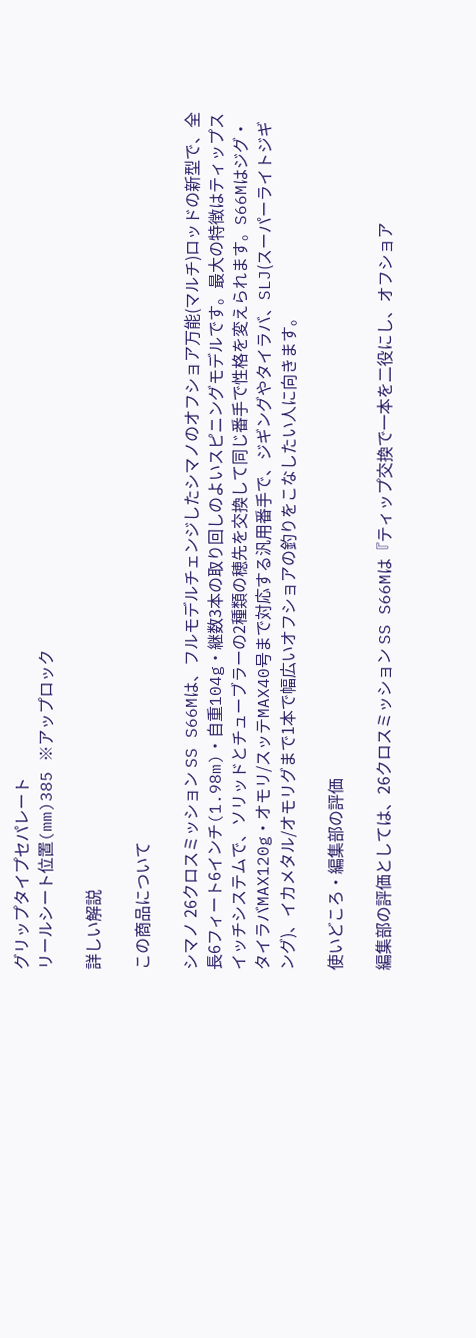グリップタイプセパレート
リールシート位置(mm)385 ※アップロック

詳しい解説

この商品について

シマノ 26クロスミッション SS S66Mは、フルモデルチェンジしたシマノのオフショア万能(マルチ)ロッドの新型で、全長6フィート6インチ(1.98m)・自重104g・継数3本の取り回しのよいスピニングモデルです。最大の特徴はティップスイッチシステムで、ソリッドとチューブラーの2種類の穂先を交換して同じ番手で性格を変えられます。S66Mはジグ・タイラバMAX120g・オモリ/スッテMAX40号まで対応する汎用番手で、ジギングやタイラバ、SLJ(スーパーライトジギング)、イカメタル/オモリグまで1本で幅広いオフショアの釣りをこなしたい人に向きます。

使いどころ・編集部の評価

編集部の評価としては、26クロスミッション SS S66Mは『ティップ交換で一本を二役にし、オフショア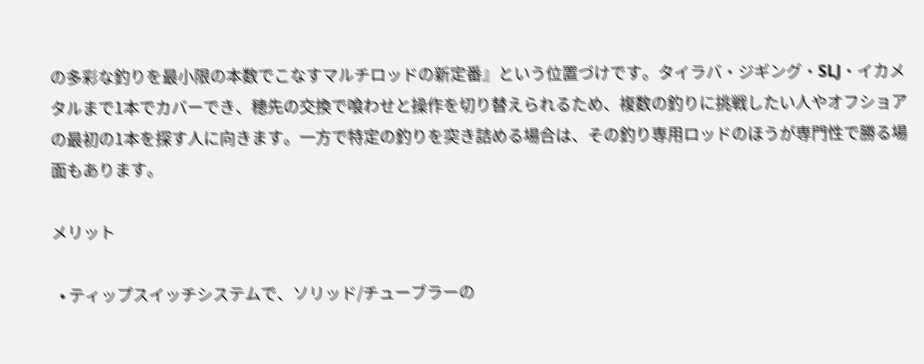の多彩な釣りを最小限の本数でこなすマルチロッドの新定番』という位置づけです。タイラバ・ジギング・SLJ・イカメタルまで1本でカバーでき、穂先の交換で喰わせと操作を切り替えられるため、複数の釣りに挑戦したい人やオフショアの最初の1本を探す人に向きます。一方で特定の釣りを突き詰める場合は、その釣り専用ロッドのほうが専門性で勝る場面もあります。

メリット

  • ティップスイッチシステムで、ソリッド/チューブラーの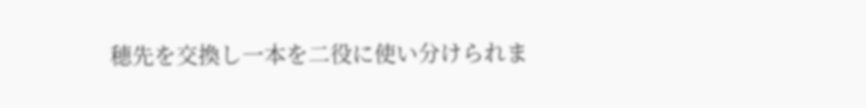穂先を交換し一本を二役に使い分けられま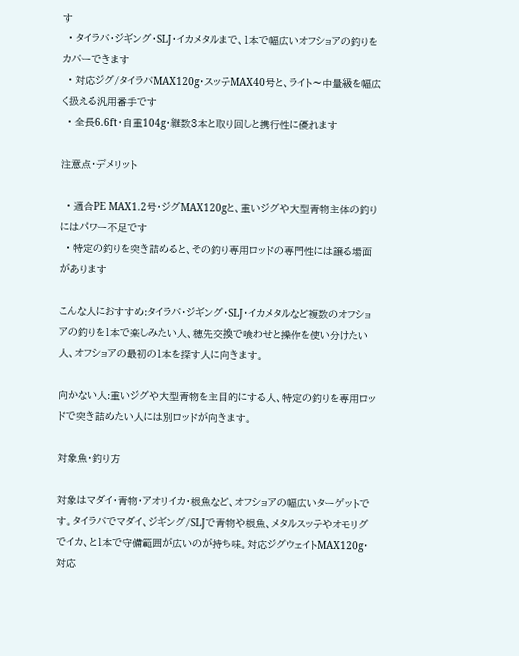す
  • タイラバ・ジギング・SLJ・イカメタルまで、1本で幅広いオフショアの釣りをカバーできます
  • 対応ジグ/タイラバMAX120g・スッテMAX40号と、ライト〜中量級を幅広く扱える汎用番手です
  • 全長6.6ft・自重104g・継数3本と取り回しと携行性に優れます

注意点・デメリット

  • 適合PE MAX1.2号・ジグMAX120gと、重いジグや大型青物主体の釣りにはパワー不足です
  • 特定の釣りを突き詰めると、その釣り専用ロッドの専門性には譲る場面があります

こんな人におすすめ:タイラバ・ジギング・SLJ・イカメタルなど複数のオフショアの釣りを1本で楽しみたい人、穂先交換で喰わせと操作を使い分けたい人、オフショアの最初の1本を探す人に向きます。

向かない人:重いジグや大型青物を主目的にする人、特定の釣りを専用ロッドで突き詰めたい人には別ロッドが向きます。

対象魚・釣り方

対象はマダイ・青物・アオリイカ・根魚など、オフショアの幅広いターゲットです。タイラバでマダイ、ジギング/SLJで青物や根魚、メタルスッテやオモリグでイカ、と1本で守備範囲が広いのが持ち味。対応ジグウェイトMAX120g・対応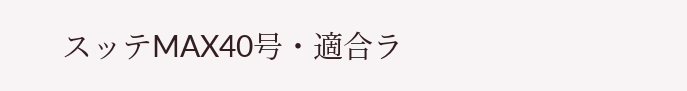スッテMAX40号・適合ラ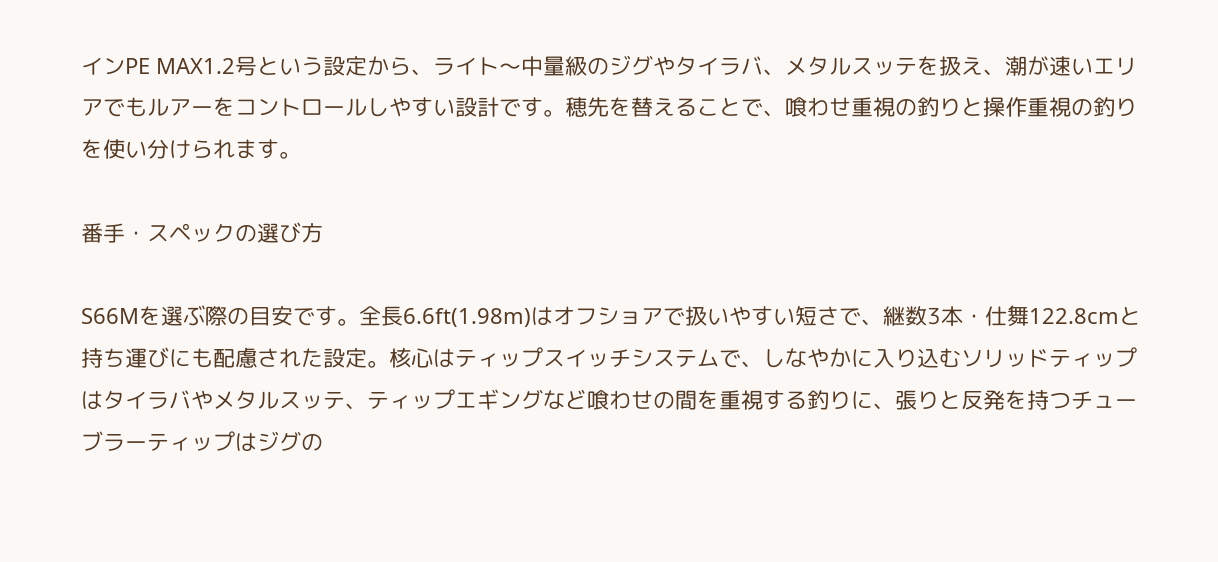インPE MAX1.2号という設定から、ライト〜中量級のジグやタイラバ、メタルスッテを扱え、潮が速いエリアでもルアーをコントロールしやすい設計です。穂先を替えることで、喰わせ重視の釣りと操作重視の釣りを使い分けられます。

番手・スペックの選び方

S66Mを選ぶ際の目安です。全長6.6ft(1.98m)はオフショアで扱いやすい短さで、継数3本・仕舞122.8cmと持ち運びにも配慮された設定。核心はティップスイッチシステムで、しなやかに入り込むソリッドティップはタイラバやメタルスッテ、ティップエギングなど喰わせの間を重視する釣りに、張りと反発を持つチューブラーティップはジグの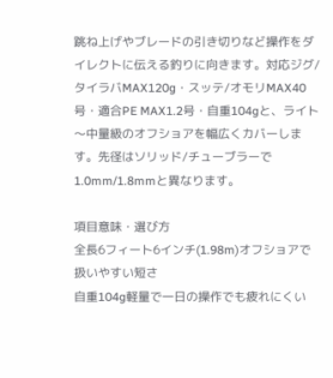跳ね上げやブレードの引き切りなど操作をダイレクトに伝える釣りに向きます。対応ジグ/タイラバMAX120g・スッテ/オモリMAX40号・適合PE MAX1.2号・自重104gと、ライト〜中量級のオフショアを幅広くカバーします。先径はソリッド/チューブラーで1.0mm/1.8mmと異なります。

項目意味・選び方
全長6フィート6インチ(1.98m)オフショアで扱いやすい短さ
自重104g軽量で一日の操作でも疲れにくい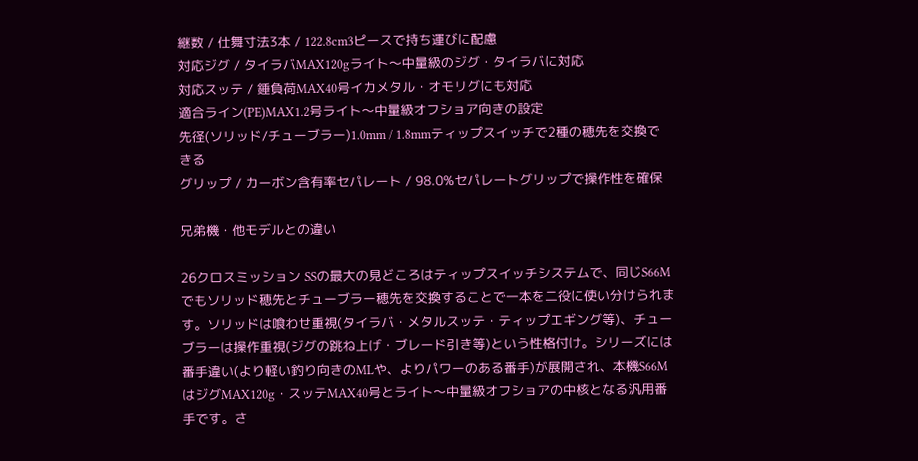継数 / 仕舞寸法3本 / 122.8cm3ピースで持ち運びに配慮
対応ジグ / タイラバMAX120gライト〜中量級のジグ・タイラバに対応
対応スッテ / 錘負荷MAX40号イカメタル・オモリグにも対応
適合ライン(PE)MAX1.2号ライト〜中量級オフショア向きの設定
先径(ソリッド/チューブラー)1.0mm / 1.8mmティップスイッチで2種の穂先を交換できる
グリップ / カーボン含有率セパレート / 98.0%セパレートグリップで操作性を確保

兄弟機・他モデルとの違い

26クロスミッション SSの最大の見どころはティップスイッチシステムで、同じS66Mでもソリッド穂先とチューブラー穂先を交換することで一本を二役に使い分けられます。ソリッドは喰わせ重視(タイラバ・メタルスッテ・ティップエギング等)、チューブラーは操作重視(ジグの跳ね上げ・ブレード引き等)という性格付け。シリーズには番手違い(より軽い釣り向きのMLや、よりパワーのある番手)が展開され、本機S66MはジグMAX120g・スッテMAX40号とライト〜中量級オフショアの中核となる汎用番手です。さ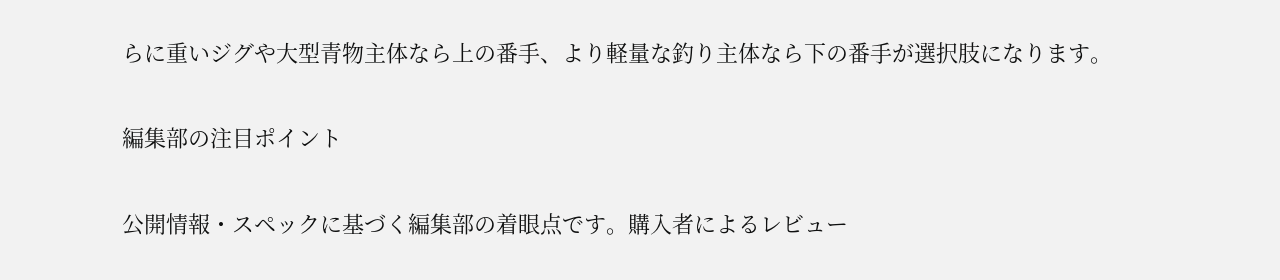らに重いジグや大型青物主体なら上の番手、より軽量な釣り主体なら下の番手が選択肢になります。

編集部の注目ポイント

公開情報・スペックに基づく編集部の着眼点です。購入者によるレビュー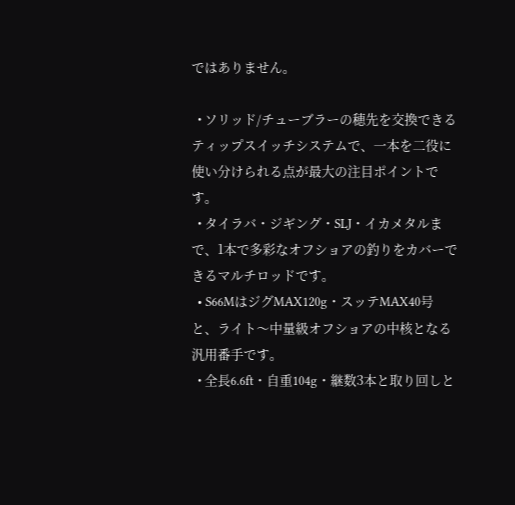ではありません。

  • ソリッド/チューブラーの穂先を交換できるティップスイッチシステムで、一本を二役に使い分けられる点が最大の注目ポイントです。
  • タイラバ・ジギング・SLJ・イカメタルまで、1本で多彩なオフショアの釣りをカバーできるマルチロッドです。
  • S66MはジグMAX120g・スッテMAX40号と、ライト〜中量級オフショアの中核となる汎用番手です。
  • 全長6.6ft・自重104g・継数3本と取り回しと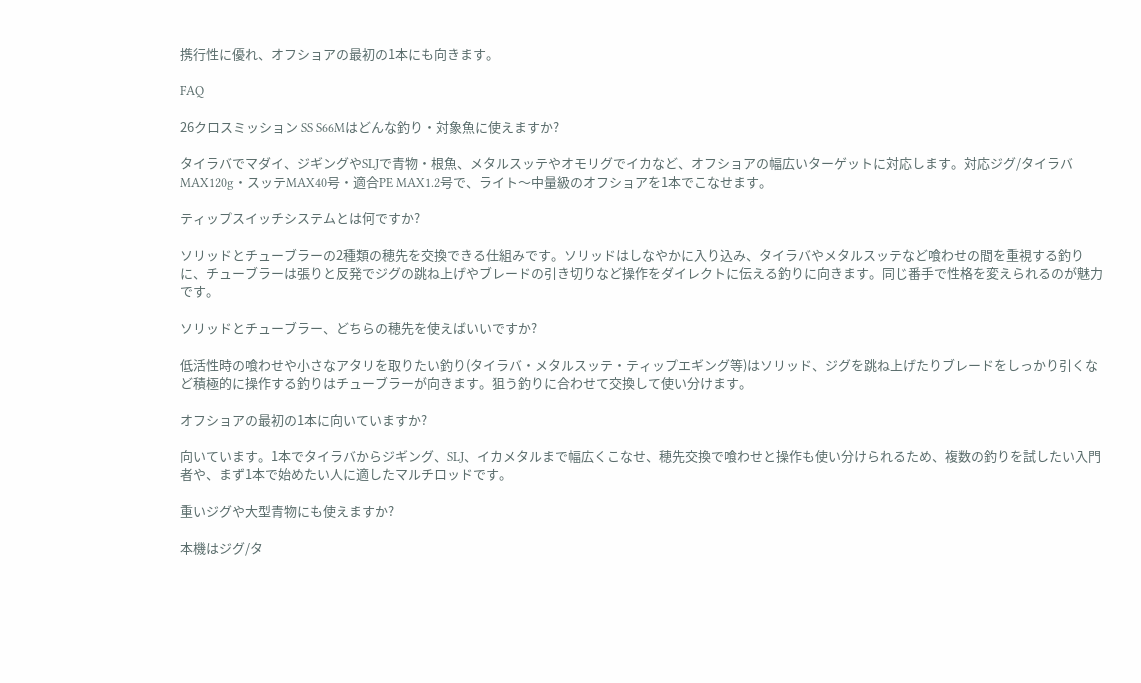携行性に優れ、オフショアの最初の1本にも向きます。

FAQ

26クロスミッション SS S66Mはどんな釣り・対象魚に使えますか?

タイラバでマダイ、ジギングやSLJで青物・根魚、メタルスッテやオモリグでイカなど、オフショアの幅広いターゲットに対応します。対応ジグ/タイラバMAX120g・スッテMAX40号・適合PE MAX1.2号で、ライト〜中量級のオフショアを1本でこなせます。

ティップスイッチシステムとは何ですか?

ソリッドとチューブラーの2種類の穂先を交換できる仕組みです。ソリッドはしなやかに入り込み、タイラバやメタルスッテなど喰わせの間を重視する釣りに、チューブラーは張りと反発でジグの跳ね上げやブレードの引き切りなど操作をダイレクトに伝える釣りに向きます。同じ番手で性格を変えられるのが魅力です。

ソリッドとチューブラー、どちらの穂先を使えばいいですか?

低活性時の喰わせや小さなアタリを取りたい釣り(タイラバ・メタルスッテ・ティップエギング等)はソリッド、ジグを跳ね上げたりブレードをしっかり引くなど積極的に操作する釣りはチューブラーが向きます。狙う釣りに合わせて交換して使い分けます。

オフショアの最初の1本に向いていますか?

向いています。1本でタイラバからジギング、SLJ、イカメタルまで幅広くこなせ、穂先交換で喰わせと操作も使い分けられるため、複数の釣りを試したい入門者や、まず1本で始めたい人に適したマルチロッドです。

重いジグや大型青物にも使えますか?

本機はジグ/タ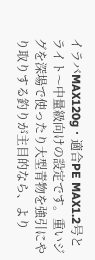イラバMAX120g・適合PE MAX1.2号とライト〜中量級向けの設定です。重いジグを深場で使ったり大型青物を強引にやり取りする釣りが主目的なら、より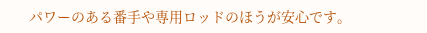パワーのある番手や専用ロッドのほうが安心です。